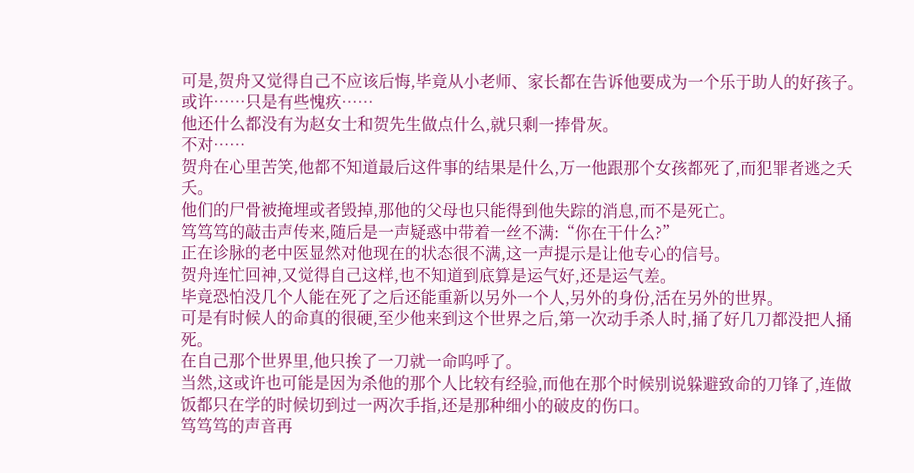可是,贺舟又觉得自己不应该后悔,毕竟从小老师、家长都在告诉他要成为一个乐于助人的好孩子。
或许……只是有些愧疚……
他还什么都没有为赵女士和贺先生做点什么,就只剩一捧骨灰。
不对……
贺舟在心里苦笑,他都不知道最后这件事的结果是什么,万一他跟那个女孩都死了,而犯罪者逃之夭夭。
他们的尸骨被掩埋或者毁掉,那他的父母也只能得到他失踪的消息,而不是死亡。
笃笃笃的敲击声传来,随后是一声疑惑中带着一丝不满:“你在干什么?”
正在诊脉的老中医显然对他现在的状态很不满,这一声提示是让他专心的信号。
贺舟连忙回神,又觉得自己这样,也不知道到底算是运气好,还是运气差。
毕竟恐怕没几个人能在死了之后还能重新以另外一个人,另外的身份,活在另外的世界。
可是有时候人的命真的很硬,至少他来到这个世界之后,第一次动手杀人时,捅了好几刀都没把人捅死。
在自己那个世界里,他只挨了一刀就一命呜呼了。
当然,这或许也可能是因为杀他的那个人比较有经验,而他在那个时候别说躲避致命的刀锋了,连做饭都只在学的时候切到过一两次手指,还是那种细小的破皮的伤口。
笃笃笃的声音再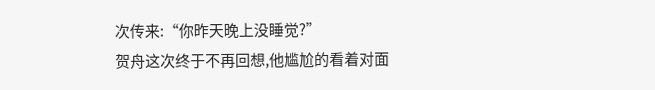次传来:“你昨天晚上没睡觉?”
贺舟这次终于不再回想,他尴尬的看着对面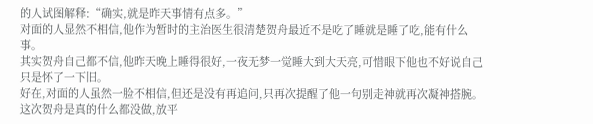的人试图解释:“确实,就是昨天事情有点多。”
对面的人显然不相信,他作为暂时的主治医生很清楚贺舟最近不是吃了睡就是睡了吃,能有什么事。
其实贺舟自己都不信,他昨天晚上睡得很好,一夜无梦一觉睡大到大天亮,可惜眼下他也不好说自己只是怀了一下旧。
好在,对面的人虽然一脸不相信,但还是没有再追问,只再次提醒了他一句别走神就再次凝神搭腕。
这次贺舟是真的什么都没做,放平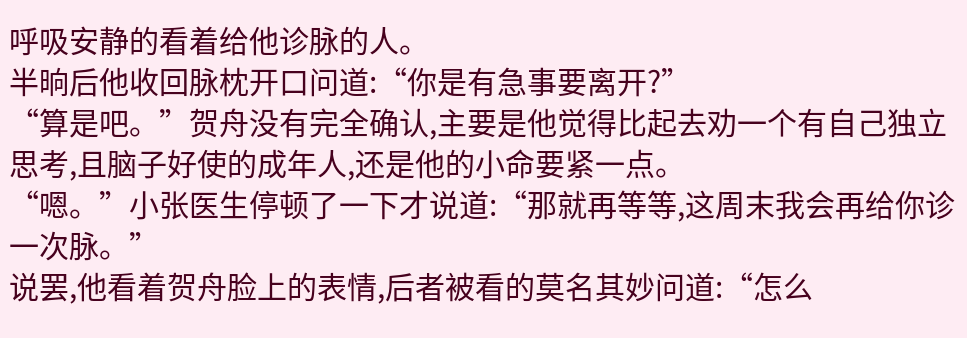呼吸安静的看着给他诊脉的人。
半晌后他收回脉枕开口问道:“你是有急事要离开?”
“算是吧。”贺舟没有完全确认,主要是他觉得比起去劝一个有自己独立思考,且脑子好使的成年人,还是他的小命要紧一点。
“嗯。”小张医生停顿了一下才说道:“那就再等等,这周末我会再给你诊一次脉。”
说罢,他看着贺舟脸上的表情,后者被看的莫名其妙问道:“怎么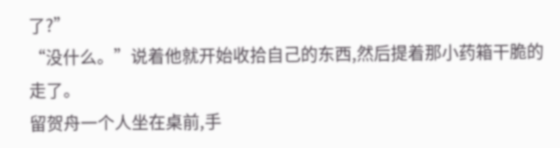了?”
“没什么。”说着他就开始收拾自己的东西,然后提着那小药箱干脆的走了。
留贺舟一个人坐在桌前,手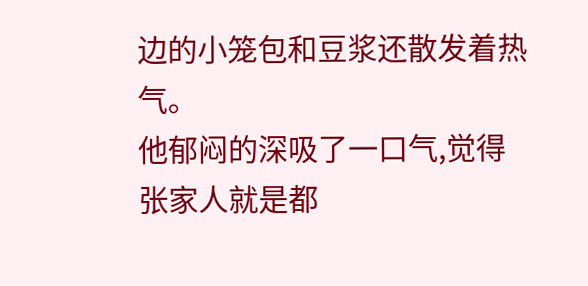边的小笼包和豆浆还散发着热气。
他郁闷的深吸了一口气,觉得张家人就是都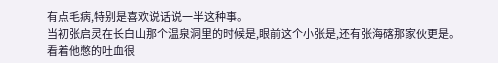有点毛病,特别是喜欢说话说一半这种事。
当初张启灵在长白山那个温泉洞里的时候是,眼前这个小张是,还有张海碦那家伙更是。
看着他憋的吐血很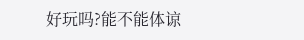好玩吗?能不能体谅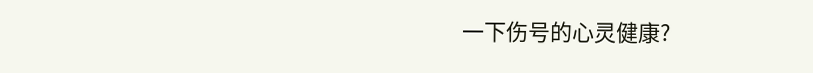一下伤号的心灵健康?